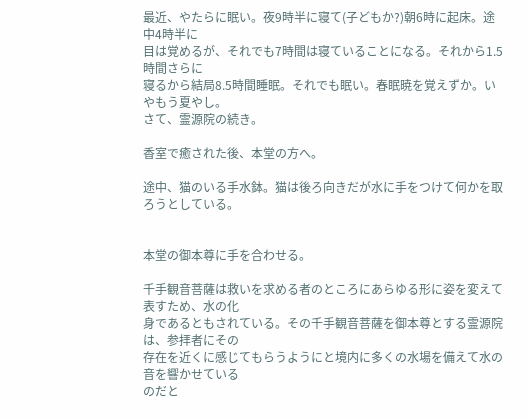最近、やたらに眠い。夜9時半に寝て(子どもか?)朝6時に起床。途中4時半に
目は覚めるが、それでも7時間は寝ていることになる。それから1.5時間さらに
寝るから結局8.5時間睡眠。それでも眠い。春眠暁を覚えずか。いやもう夏やし。
さて、霊源院の続き。

香室で癒された後、本堂の方へ。

途中、猫のいる手水鉢。猫は後ろ向きだが水に手をつけて何かを取ろうとしている。


本堂の御本尊に手を合わせる。

千手観音菩薩は救いを求める者のところにあらゆる形に姿を変えて表すため、水の化
身であるともされている。その千手観音菩薩を御本尊とする霊源院は、参拝者にその
存在を近くに感じてもらうようにと境内に多くの水場を備えて水の音を響かせている
のだと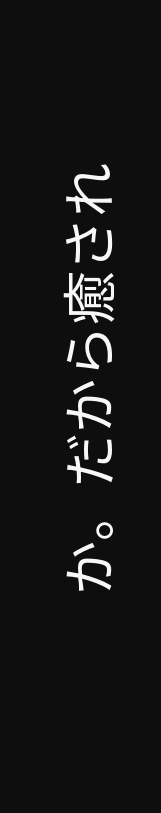か。だから癒され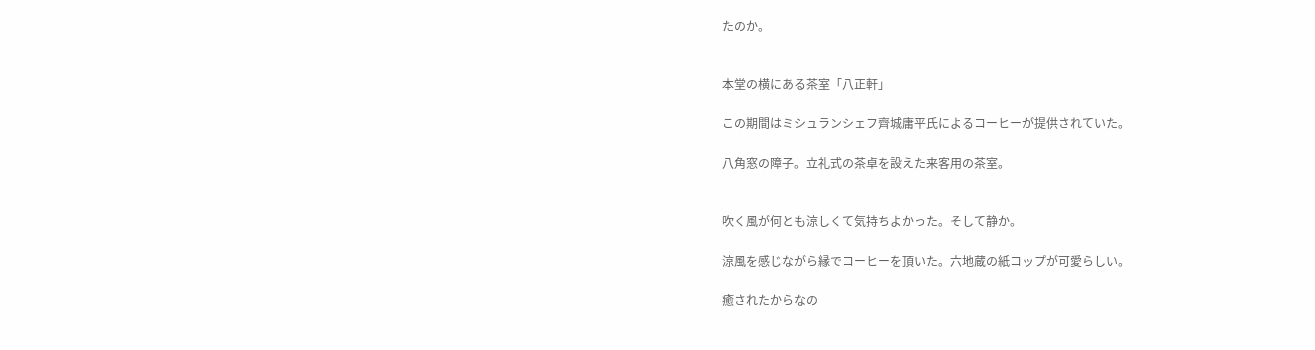たのか。


本堂の横にある茶室「八正軒」

この期間はミシュランシェフ齊城庸平氏によるコーヒーが提供されていた。

八角窓の障子。立礼式の茶卓を設えた来客用の茶室。


吹く風が何とも涼しくて気持ちよかった。そして静か。

涼風を感じながら縁でコーヒーを頂いた。六地蔵の紙コップが可愛らしい。

癒されたからなの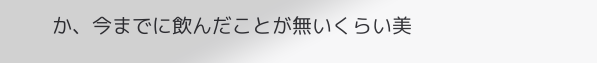か、今までに飲んだことが無いくらい美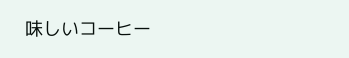味しいコーヒー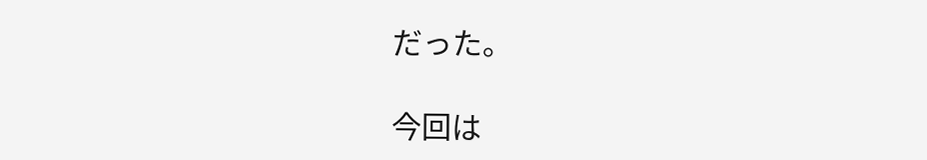だった。

今回は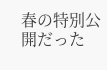春の特別公開だった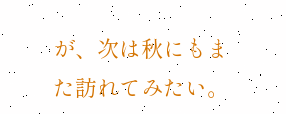が、次は秋にもまた訪れてみたい。